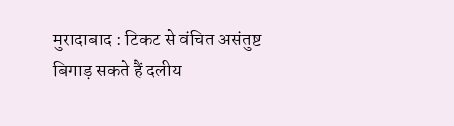मुरादाबाद : टिकट से वंचित असंतुष्ट बिगाड़ सकते हैं दलीय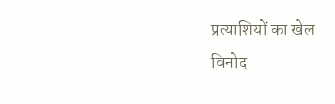प्रत्याशियों का खेल
विनोद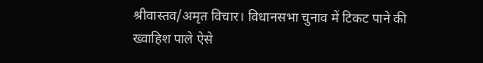श्रीवास्तव/अमृत विचार। विधानसभा चुनाव में टिकट पाने की ख्वाहिश पाले ऐसे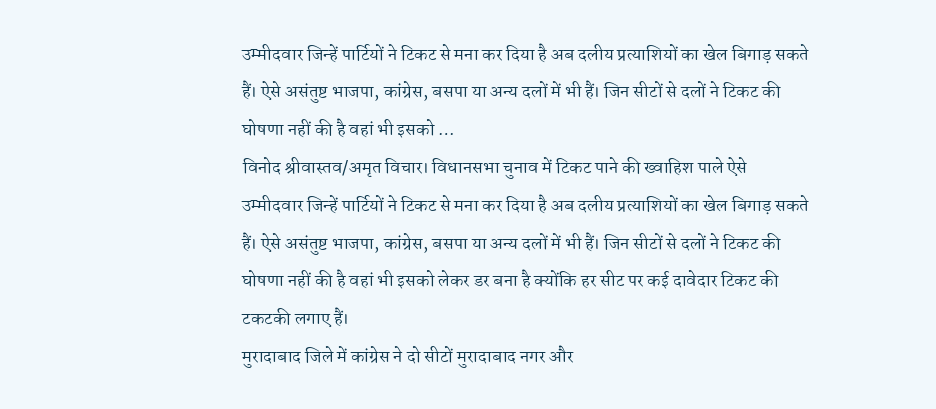उम्मीदवार जिन्हें पार्टियों ने टिकट से मना कर दिया है अब दलीय प्रत्याशियों का खेल बिगाड़ सकते हैं। ऐसे असंतुष्ट भाजपा, कांग्रेस, बसपा या अन्य दलों में भी हैं। जिन सीटों से दलों ने टिकट की घोषणा नहीं की है वहां भी इसको …
विनोद श्रीवास्तव/अमृत विचार। विधानसभा चुनाव में टिकट पाने की ख्वाहिश पाले ऐसे उम्मीदवार जिन्हें पार्टियों ने टिकट से मना कर दिया है अब दलीय प्रत्याशियों का खेल बिगाड़ सकते हैं। ऐसे असंतुष्ट भाजपा, कांग्रेस, बसपा या अन्य दलों में भी हैं। जिन सीटों से दलों ने टिकट की घोषणा नहीं की है वहां भी इसको लेकर डर बना है क्योंकि हर सीट पर कई दावेदार टिकट की टकटकी लगाए हैं।
मुरादाबाद जिले में कांग्रेस ने दो सीटों मुरादाबाद नगर और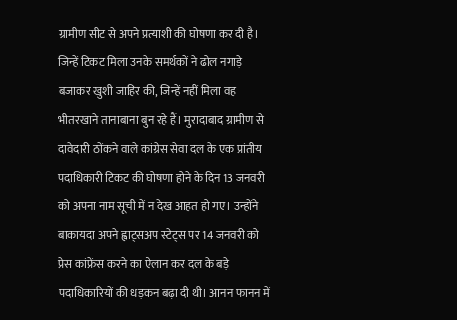ग्रामीण सीट से अपने प्रत्याशी की घोषणा कर दी है। जिन्हें टिकट मिला उनके समर्थकों ने ढोल नगाड़े बजाकर खुशी जाहिर की, जिन्हें नहीं मिला वह भीतरखाने तानाबाना बुन रहे हैं। मुरादाबाद ग्रामीण से दावेदारी ठोंकने वाले कांग्रेस सेवा दल के एक प्रांतीय पदाधिकारी टिकट की घोषणा होने के दिन 13 जनवरी को अपना नाम सूची में न देख आहत हो गए। उन्होंने बाकायदा अपने ह्वाट्सअप स्टेट्स पर 14 जनवरी को प्रेस कांफ्रेंस करने का ऐलान कर दल के बड़े पदाधिकारियों की धड़कन बढ़ा दी थी। आनन फानन में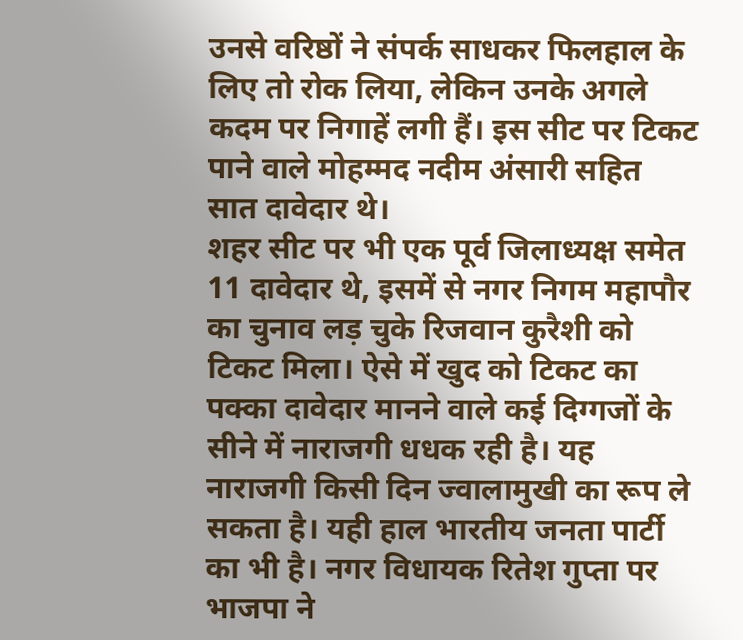उनसे वरिष्ठों ने संपर्क साधकर फिलहाल के लिए तो रोक लिया, लेकिन उनके अगले कदम पर निगाहें लगी हैं। इस सीट पर टिकट पाने वाले मोहम्मद नदीम अंसारी सहित सात दावेदार थे।
शहर सीट पर भी एक पूर्व जिलाध्यक्ष समेत 11 दावेदार थे, इसमें से नगर निगम महापौर का चुनाव लड़ चुके रिजवान कुरैशी को टिकट मिला। ऐसे में खुद को टिकट का पक्का दावेदार मानने वाले कई दिग्गजों के सीने में नाराजगी धधक रही है। यह नाराजगी किसी दिन ज्वालामुखी का रूप ले सकता है। यही हाल भारतीय जनता पार्टी का भी है। नगर विधायक रितेश गुप्ता पर भाजपा ने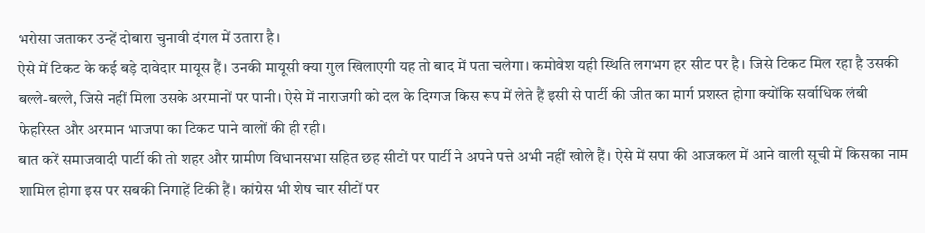भरोसा जताकर उन्हें दोबारा चुनावी दंगल में उतारा है।
ऐसे में टिकट के कई बड़े दावेदार मायूस हैं। उनकी मायूसी क्या गुल खिलाएगी यह तो बाद में पता चलेगा। कमोवेश यही स्थिति लगभग हर सीट पर है। जिसे टिकट मिल रहा है उसकी बल्ले-बल्ले, जिसे नहीं मिला उसके अरमानों पर पानी। ऐसे में नाराजगी को दल के दिग्गज किस रूप में लेते हैं इसी से पार्टी की जीत का मार्ग प्रशस्त होगा क्योंकि सर्वाधिक लंबी फेहरिस्त और अरमान भाजपा का टिकट पाने वालों की ही रही।
बात करें समाजवादी पार्टी की तो शहर और ग्रामीण विधानसभा सहित छह सीटों पर पार्टी ने अपने पत्ते अभी नहीं खोले हैं। ऐसे में सपा की आजकल में आने वाली सूची में किसका नाम शामिल होगा इस पर सबकी निगाहें टिकी हैं। कांग्रेस भी शेष चार सीटों पर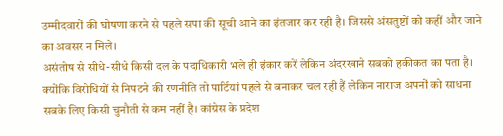उम्मीदवारों की घोषणा करने से पहले सपा की सूची आने का इंतजार कर रही है। जिससे अंसतुष्टों को कहीं और जाने का अवसर न मिले।
असंतोष से सीधे-सीधे किसी दल के पदाधिकारी भले ही इंकार करें लेकिन अंदरखाने सबको हकीकत का पता है। क्योंकि विरोधियों से निपटने की रणनीति तो पार्टियां पहले से बनाकर चल रही हैं लेकिन नाराज अपनों को साधना सबके लिए किसी चुनौती से कम नहीं है। कांग्रेस के प्रदेश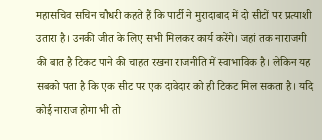महासचिव सचिन चौधरी कहते हैं कि पार्टी ने मुरादाबाद में दो सीटों पर प्रत्याशी उतारा है। उनकी जीत के लिए सभी मिलकर कार्य करेंगे। जहां तक नाराजगी की बात है टिकट पाने की चाहत रखना राजनीति में स्वाभाविक है। लेकिन यह सबको पता है कि एक सीट पर एक दावेदार को ही टिकट मिल सकता है। यदि कोई नाराज होगा भी तो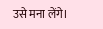उसे मना लेंगे।